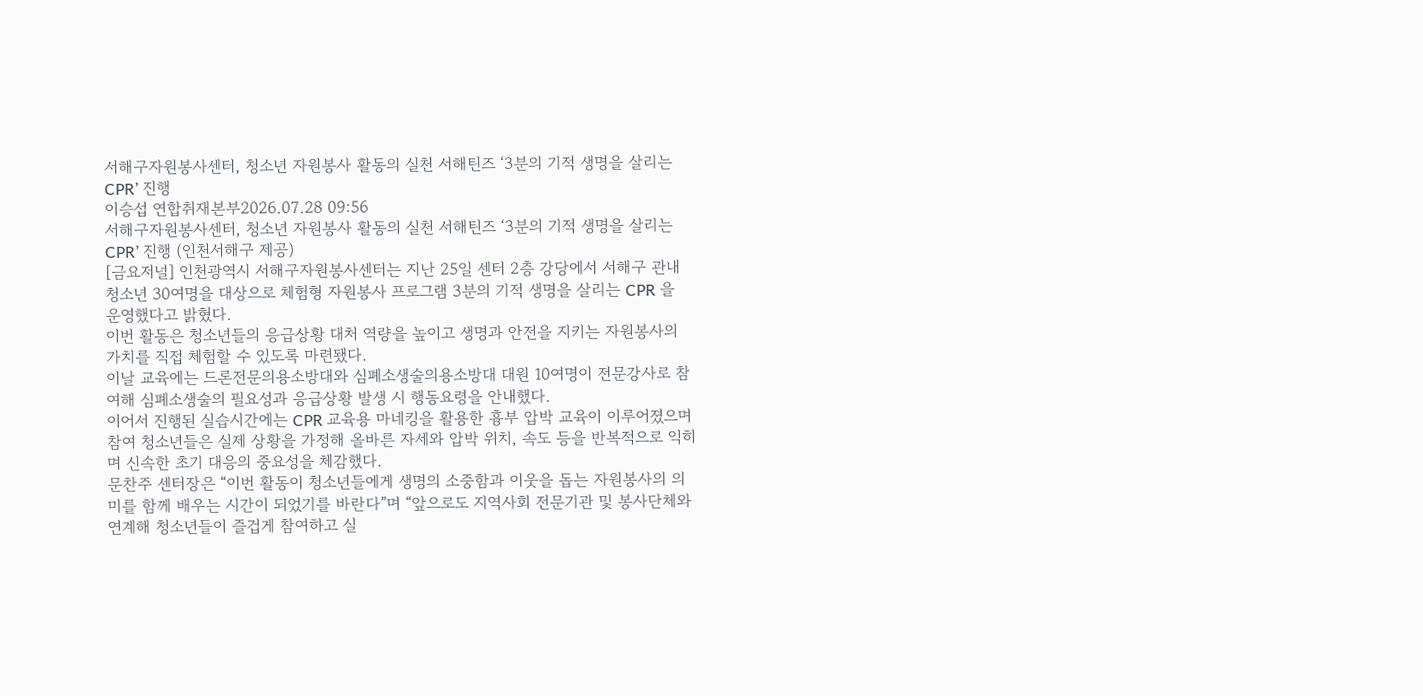서해구자원봉사센터, 청소년 자원봉사 활동의 실천 서해틴즈 ‘3분의 기적 생명을 살리는 CPR’ 진행
이승섭 연합취재본부2026.07.28 09:56
서해구자원봉사센터, 청소년 자원봉사 활동의 실천 서해틴즈 ‘3분의 기적 생명을 살리는 CPR’ 진행 (인천서해구 제공)
[금요저널] 인천광역시 서해구자원봉사센터는 지난 25일 센터 2층 강당에서 서해구 관내 청소년 30여명을 대상으로 체험형 자원봉사 프로그램 3분의 기적 생명을 살리는 CPR 을 운영했다고 밝혔다.
이번 활동은 청소년들의 응급상황 대처 역량을 높이고 생명과 안전을 지키는 자원봉사의 가치를 직접 체험할 수 있도록 마련됐다.
이날 교육에는 드론전문의용소방대와 심폐소생술의용소방대 대원 10여명이 전문강사로 참여해 심폐소생술의 필요성과 응급상황 발생 시 행동요령을 안내했다.
이어서 진행된 실습시간에는 CPR 교육용 마네킹을 활용한 흉부 압박 교육이 이루어졌으며 참여 청소년들은 실제 상황을 가정해 올바른 자세와 압박 위치, 속도 등을 반복적으로 익히며 신속한 초기 대응의 중요성을 체감했다.
문찬주 센터장은 “이번 활동이 청소년들에게 생명의 소중함과 이웃을 돕는 자원봉사의 의미를 함께 배우는 시간이 되었기를 바란다”며 “앞으로도 지역사회 전문기관 및 봉사단체와 연계해 청소년들이 즐겁게 참여하고 실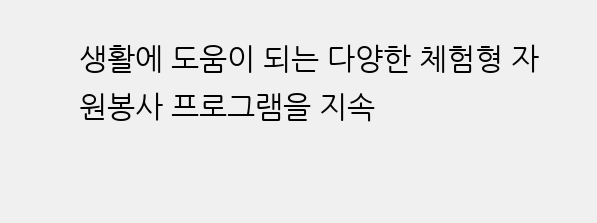생활에 도움이 되는 다양한 체험형 자원봉사 프로그램을 지속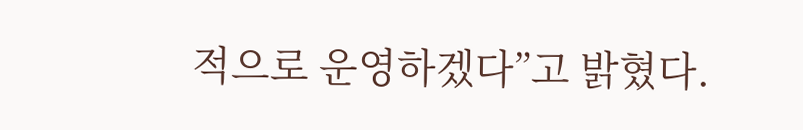적으로 운영하겠다”고 밝혔다.